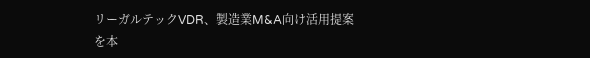リーガルテックVDR、製造業M&A向け活用提案を本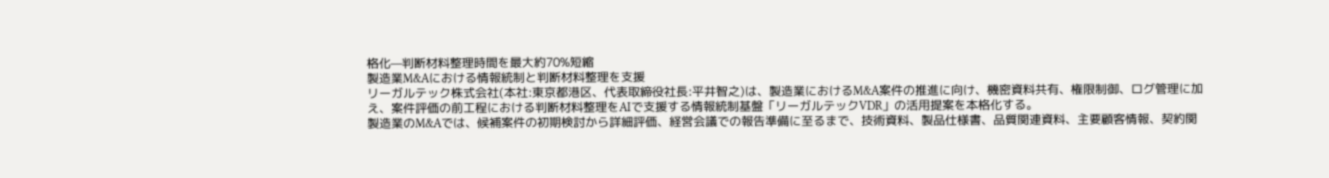格化—判断材料整理時間を最大約70%短縮
製造業M&Aにおける情報統制と判断材料整理を支援
リーガルテック株式会社(本社:東京都港区、代表取締役社長:平井智之)は、製造業におけるM&A案件の推進に向け、機密資料共有、権限制御、ログ管理に加え、案件評価の前工程における判断材料整理をAIで支援する情報統制基盤「リーガルテックVDR」の活用提案を本格化する。
製造業のM&Aでは、候補案件の初期検討から詳細評価、経営会議での報告準備に至るまで、技術資料、製品仕様書、品質関連資料、主要顧客情報、契約関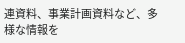連資料、事業計画資料など、多様な情報を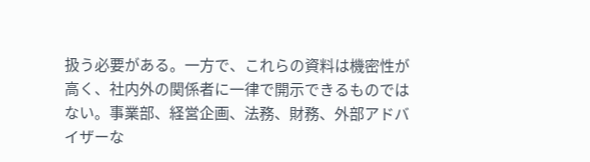扱う必要がある。一方で、これらの資料は機密性が高く、社内外の関係者に一律で開示できるものではない。事業部、経営企画、法務、財務、外部アドバイザーな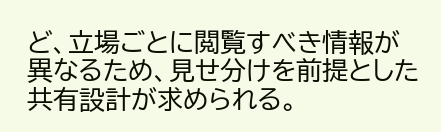ど、立場ごとに閲覧すべき情報が異なるため、見せ分けを前提とした共有設計が求められる。